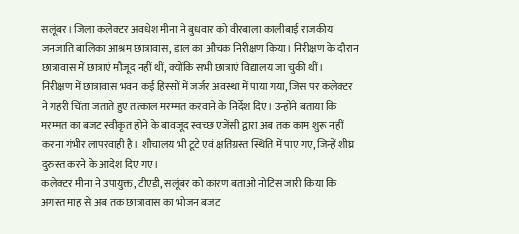सलूंबर। जिला कलेक्टर अवधेश मीना ने बुधवार को वीरबाला कालीबाई राजकीय जनजाति बालिका आश्रम छात्रावास, डाल का औचक निरीक्षण किया। निरीक्षण के दौरान छात्रावास में छात्राएं मौजूद नहीं थीं, क्योंकि सभी छात्राएं विद्यालय जा चुकी थीं।
निरीक्षण में छात्रावास भवन कई हिस्सों में जर्जर अवस्था में पाया गया, जिस पर कलेक्टर ने गहरी चिंता जताते हुए तत्काल मरम्मत करवाने के निर्देश दिए। उन्होंने बताया कि मरम्मत का बजट स्वीकृत होने के बावजूद स्वच्छ एजेंसी द्वारा अब तक काम शुरू नहीं करना गंभीर लापरवाही है। शौचालय भी टूटे एवं क्षतिग्रस्त स्थिति में पाए गए, जिन्हें शीघ्र दुरुस्त करने के आदेश दिए गए।
कलेक्टर मीना ने उपायुक्त, टीएडी, सलूंबर को कारण बताओ नोटिस जारी किया कि अगस्त माह से अब तक छात्रावास का भोजन बजट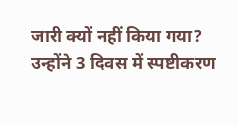जारी क्यों नहीं किया गया? उन्होंने 3 दिवस में स्पष्टीकरण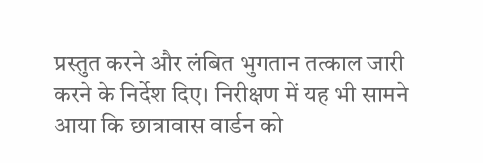प्रस्तुत करने और लंबित भुगतान तत्काल जारी करने के निर्देश दिए। निरीक्षण में यह भी सामने आया कि छात्रावास वार्डन को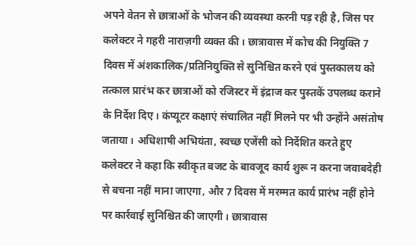अपने वेतन से छात्राओं के भोजन की व्यवस्था करनी पड़ रही है, जिस पर कलेक्टर ने गहरी नाराज़गी व्यक्त की। छात्रावास में कोच की नियुक्ति 7 दिवस में अंशकालिक/प्रतिनियुक्ति से सुनिश्चित करने एवं पुस्तकालय को तत्काल प्रारंभ कर छात्राओं को रजिस्टर में इंद्राज कर पुस्तकें उपलब्ध कराने के निर्देश दिए। कंप्यूटर कक्षाएं संचालित नहीं मिलने पर भी उन्होंने असंतोष जताया। अधिशाषी अभियंता, स्वच्छ एजेंसी को निर्देशित करते हुए कलेक्टर ने कहा कि स्वीकृत बजट के बावजूद कार्य शुरू न करना जवाबदेही से बचना नहीं माना जाएगा, और 7 दिवस में मरम्मत कार्य प्रारंभ नहीं होने पर कार्रवाई सुनिश्चित की जाएगी। छात्रावास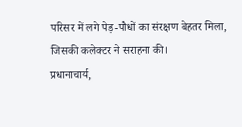परिसर में लगे पेड़-पौधों का संरक्षण बेहतर मिला, जिसकी कलेक्टर ने सराहना की।
प्रधानाचार्य,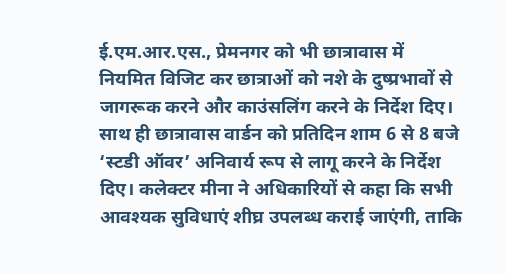ई.एम.आर.एस., प्रेमनगर को भी छात्रावास में नियमित विजिट कर छात्राओं को नशे के दुष्प्रभावों से जागरूक करने और काउंसलिंग करने के निर्देश दिए। साथ ही छात्रावास वार्डन को प्रतिदिन शाम 6 से 8 बजे ‘स्टडी ऑवर’ अनिवार्य रूप से लागू करने के निर्देश दिए। कलेक्टर मीना ने अधिकारियों से कहा कि सभी आवश्यक सुविधाएं शीघ्र उपलब्ध कराई जाएंगी, ताकि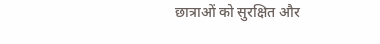छात्राओं को सुरक्षित और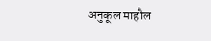अनुकूल माहौल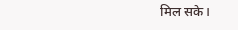मिल सके।